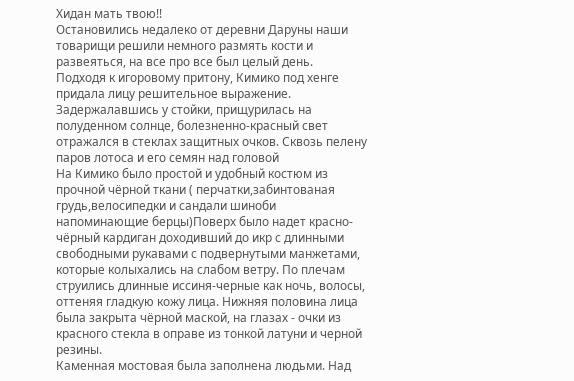Хидан мать твою!!
Остановились недалеко от деревни Даруны наши товарищи решили немного размять кости и развеяться, на все про все был целый день.
Подходя к игоровому притону, Кимико под хенге придала лицу решительное выражение. Задержалавшись у стойки, прищурилась на полуденном солнце, болезненно-красный свет отражался в стеклах защитных очков. Сквозь пелену паров лотоса и его семян над головой
На Кимико было простой и удобный костюм из прочной чёрной ткани ( перчатки,забинтованая грудь,велосипедки и сандали шиноби напоминающие берцы)Поверх было надет красно-чёрный кардиган доходивший до икр с длинными свободными рукавами с подвернутыми манжетами, которые колыхались на слабом ветру. По плечам струились длинные иссиня-черные как ночь, волосы, оттеняя гладкую кожу лица. Нижняя половина лица была закрыта чёрной маской, на глазах - очки из красного стекла в оправе из тонкой латуни и черной резины.
Каменная мостовая была заполнена людьми. Над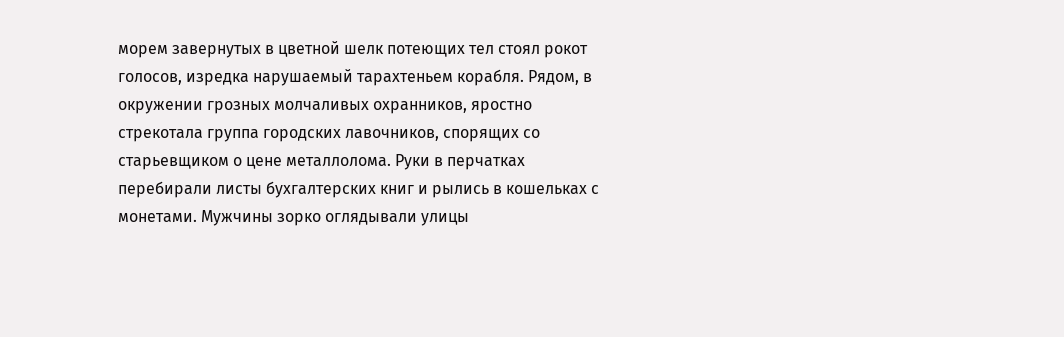морем завернутых в цветной шелк потеющих тел стоял рокот голосов, изредка нарушаемый тарахтеньем корабля. Рядом, в окружении грозных молчаливых охранников, яростно стрекотала группа городских лавочников, спорящих со старьевщиком о цене металлолома. Руки в перчатках перебирали листы бухгалтерских книг и рылись в кошельках с монетами. Мужчины зорко оглядывали улицы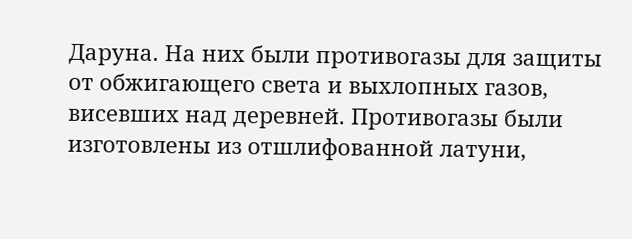Даруна. На них были противогазы для защиты от обжигающего света и выхлопных газов, висевших над деревней. Противогазы были изготовлены из отшлифованной латуни,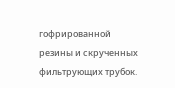гофрированной резины и скрученных фильтрующих трубок.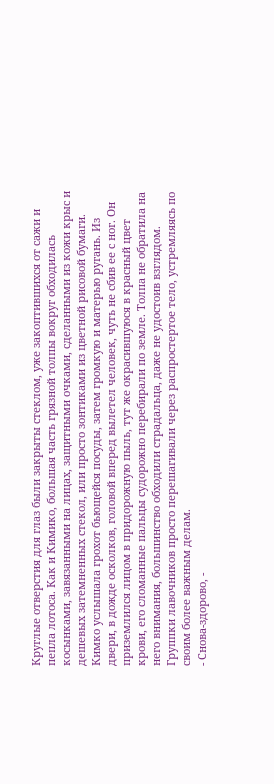Круглые отверстия для глаз были закрыты стеклом, уже закоптившихся от сажи и пепла лотоса. Как и Кимико, большая часть грязной толпы вокруг обходилась косынками, завязанными на лицах, защитными очками, сделанными из кожи крыс и дешевых затемненных стекол, или просто зонтиками из цветной рисовой бумаги.
Кимко услышала грохот бьющейся посуды, затем громкую и матерью ругань. Из двери, в дожде осколков, головой вперед вылетел человек, чуть не сбив ее с ног. Он приземлился лицом в придорожную пыль, тут же окрасившуюся в красный цвет крови, его сломанные пальцы судорожно перебирали по земле. Толпа не обратила на него внимания, большинство обходили страдальца, даже не удостоив взглядом. Группки лавочников просто перешагивали через распростертое тело, устремляясь по своим более важным делам.
- Снова-здорово, -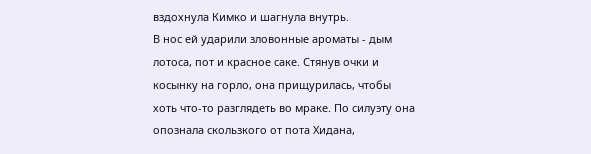вздохнула Кимко и шагнула внутрь.
В нос ей ударили зловонные ароматы - дым лотоса, пот и красное саке. Стянув очки и косынку на горло, она прищурилась, чтобы хоть что-то разглядеть во мраке. По силуэту она опознала скользкого от пота Хидана,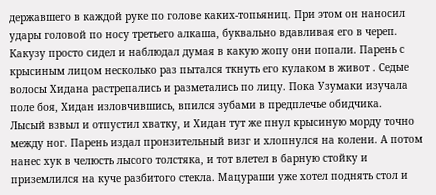державшего в каждой руке по голове каких-топьяниц. При этом он наносил удары головой по носу третьего алкаша, буквально вдавливая его в череп. Какузу просто сидел и наблюдал думая в какую жопу они попали. Парень с крысиным лицом несколько раз пытался ткнуть его кулаком в живот . Седые волосы Хидана растрепались и разметались по лицу. Пока Узумаки изучала поле боя, Хидан изловчившись, впился зубами в предплечье обидчика.
Лысый взвыл и отпустил хватку, и Хидан тут же пнул крысиную морду точно между ног. Парень издал пронзительный визг и хлопнулся на колени. А потом нанес хук в челюсть лысого толстяка, и тот влетел в барную стойку и приземлился на куче разбитого стекла. Мацураши уже хотел поднять стол и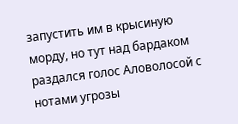запустить им в крысиную морду, но тут над бардаком раздался голос Аловолосой с нотами угрозы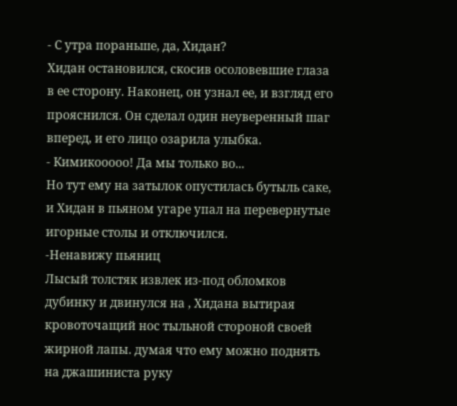- С утра пораньше, да, Хидан?
Хидан остановился, скосив осоловевшие глаза в ее сторону. Наконец, он узнал ее, и взгляд его прояснился. Он сделал один неуверенный шаг вперед, и его лицо озарила улыбка.
- Кимикооооо! Да мы только во...
Но тут ему на затылок опустилась бутыль саке, и Хидан в пьяном угаре упал на перевернутые игорные столы и отключился.
-Ненавижу пьяниц
Лысый толстяк извлек из-под обломков дубинку и двинулся на , Хидана вытирая кровоточащий нос тыльной стороной своей жирной лапы. думая что ему можно поднять на джашиниста руку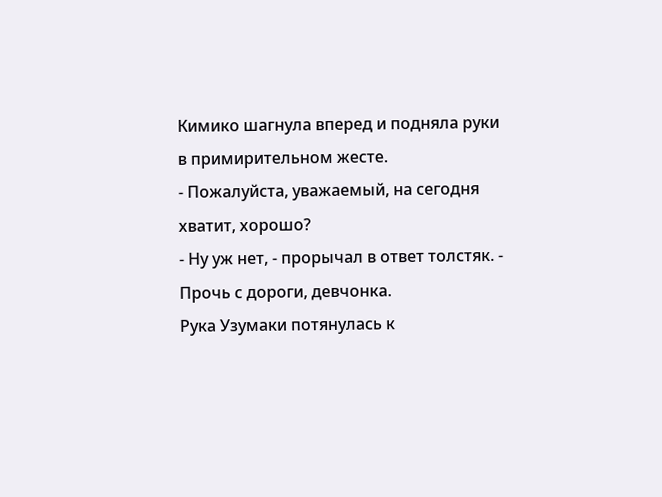Кимико шагнула вперед и подняла руки в примирительном жесте.
- Пожалуйста, уважаемый, на сегодня хватит, хорошо?
- Ну уж нет, - прорычал в ответ толстяк. - Прочь с дороги, девчонка.
Рука Узумаки потянулась к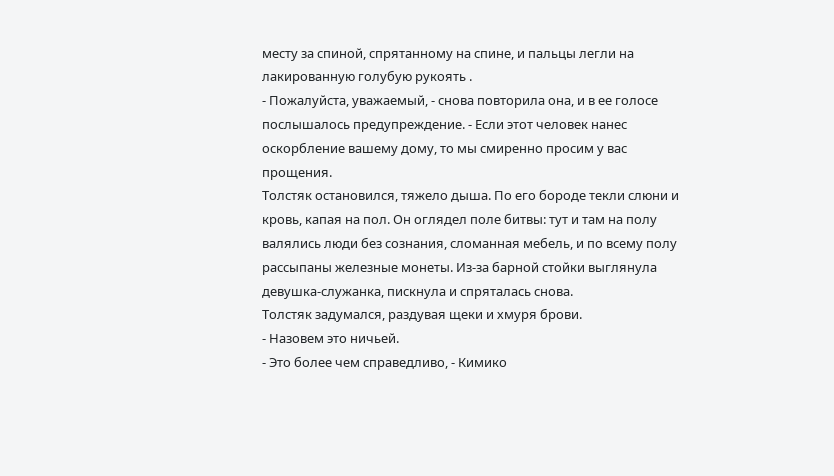месту за спиной, спрятанному на спине, и пальцы легли на лакированную голубую рукоять .
- Пожалуйста, уважаемый, - снова повторила она, и в ее голосе послышалось предупреждение. - Если этот человек нанес оскорбление вашему дому, то мы смиренно просим у вас прощения.
Толстяк остановился, тяжело дыша. По его бороде текли слюни и кровь, капая на пол. Он оглядел поле битвы: тут и там на полу валялись люди без сознания, сломанная мебель, и по всему полу рассыпаны железные монеты. Из-за барной стойки выглянула девушка-служанка, пискнула и спряталась снова.
Толстяк задумался, раздувая щеки и хмуря брови.
- Назовем это ничьей.
- Это более чем справедливо, - Кимико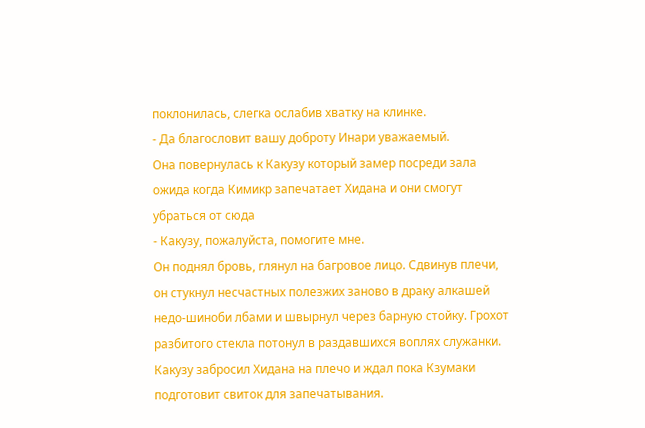поклонилась, слегка ослабив хватку на клинке.
- Да благословит вашу доброту Инари уважаемый.
Она повернулась к Какузу который замер посреди зала ожида когда Кимикр запечатает Хидана и они смогут убраться от сюда
- Какузу, пожалуйста, помогите мне.
Он поднял бровь, глянул на багровое лицо. Сдвинув плечи, он стукнул несчастных полезжих заново в драку алкашей недо-шиноби лбами и швырнул через барную стойку. Грохот разбитого стекла потонул в раздавшихся воплях служанки.
Какузу забросил Хидана на плечо и ждал пока Кзумаки подготовит свиток для запечатывания.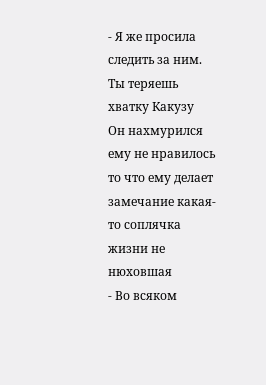- Я же просила следить за ним. Ты теряешь хватку Какузу
Он нахмурился ему не нравилось то что ему делает замечание какая-то соплячка жизни не нюховшая
- Во всяком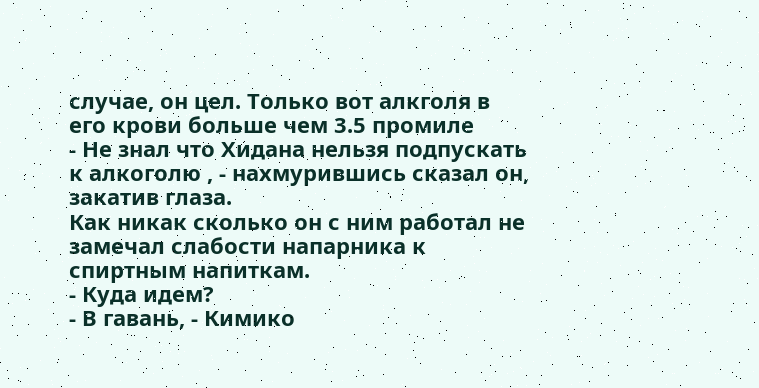случае, он цел. Только вот алкголя в его крови больше чем 3.5 промиле
- Не знал что Хидана нельзя подпускать к алкоголю , - нахмурившись сказал он, закатив глаза.
Как никак сколько он с ним работал не замечал слабости напарника к спиртным напиткам.
- Куда идем?
- В гавань, - Кимико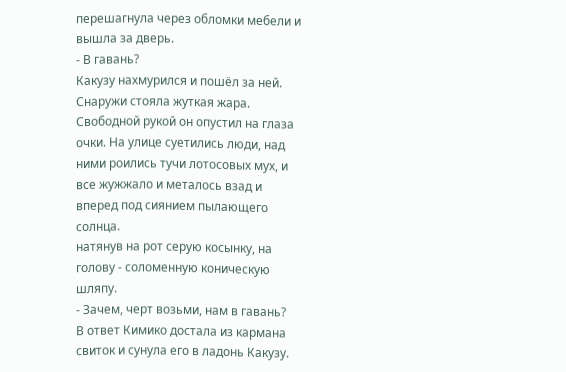перешагнула через обломки мебели и вышла за дверь.
- В гавань?
Какузу нахмурился и пошёл за ней. Снаружи стояла жуткая жара. Свободной рукой он опустил на глаза очки. На улице суетились люди, над ними роились тучи лотосовых мух, и все жужжало и металось взад и вперед под сиянием пылающего солнца.
натянув на рот серую косынку, на голову - соломенную коническую шляпу.
- Зачем, черт возьми, нам в гавань?
В ответ Кимико достала из кармана свиток и сунула его в ладонь Какузу.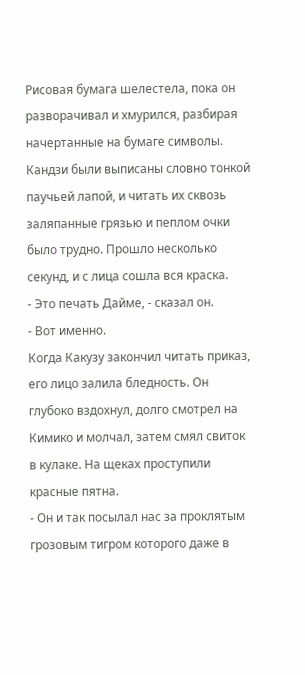Рисовая бумага шелестела, пока он разворачивал и хмурился, разбирая начертанные на бумаге символы. Кандзи были выписаны словно тонкой паучьей лапой, и читать их сквозь заляпанные грязью и пеплом очки было трудно. Прошло несколько секунд, и с лица сошла вся краска.
- Это печать Дайме, - сказал он.
- Вот именно.
Когда Какузу закончил читать приказ, его лицо залила бледность. Он глубоко вздохнул, долго смотрел на Кимико и молчал, затем смял свиток в кулаке. На щеках проступили красные пятна.
- Он и так посылал нас за проклятым грозовым тигром которого даже в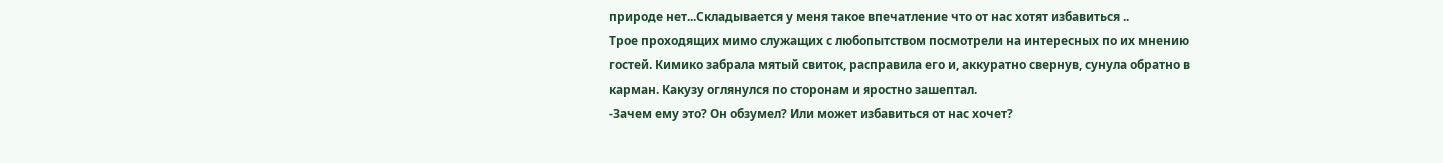природе нет...Складывается у меня такое впечатление что от нас хотят избавиться ..
Трое проходящих мимо служащих с любопытством посмотрели на интересных по их мнению гостей. Кимико забрала мятый свиток, расправила его и, аккуратно свернув, сунула обратно в карман. Какузу оглянулся по сторонам и яростно зашептал.
-Зачем ему это? Он обзумел? Или может избавиться от нас хочет?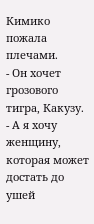Кимико пожала плечами.
- Он хочет грозового тигра, Какузу.
- А я хочу женщину, которая может достать до ушей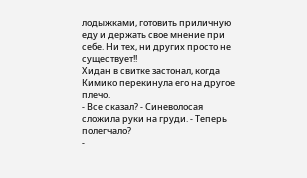лодыжками, готовить приличную еду и держать свое мнение при себе. Ни тех, ни других просто не существует!!
Хидан в свитке застонал, когда Кимико перекинула его на другое плечо.
- Все сказал? - Синеволосая сложила руки на груди. - Теперь полегчало?
-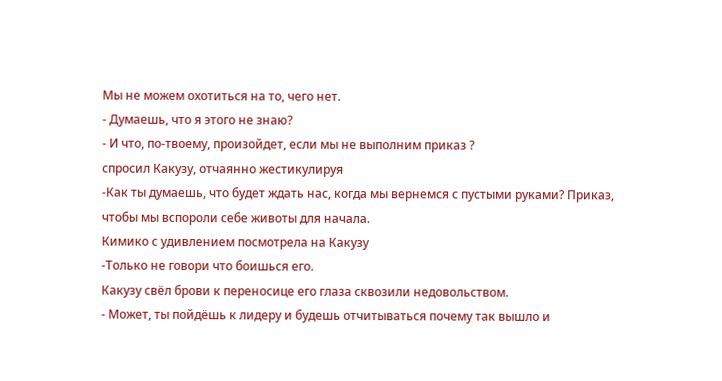Мы не можем охотиться на то, чего нет.
- Думаешь, что я этого не знаю?
- И что, по-твоему, произойдет, если мы не выполним приказ ?
спросил Какузу, отчаянно жестикулируя
-Как ты думаешь, что будет ждать нас, когда мы вернемся с пустыми руками? Приказ, чтобы мы вспороли себе животы для начала.
Кимико с удивлением посмотрела на Какузу
-Только не говори что боишься его.
Какузу свёл брови к переносице его глаза сквозили недовольством.
- Может, ты пойдёшь к лидеру и будешь отчитываться почему так вышло и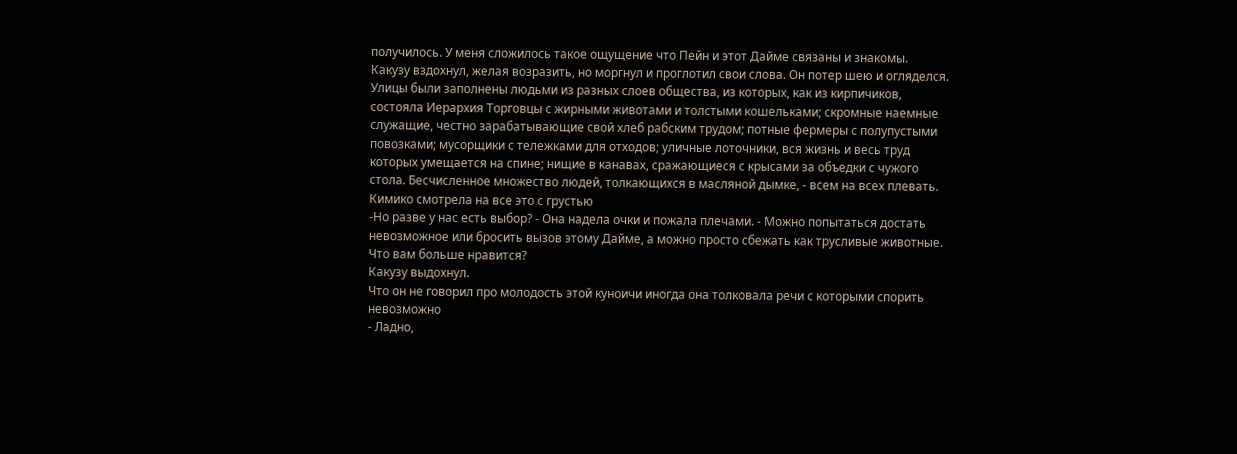получилось. У меня сложилось такое ощущение что Пейн и этот Дайме связаны и знакомы.
Какузу вздохнул, желая возразить, но моргнул и проглотил свои слова. Он потер шею и огляделся. Улицы были заполнены людьми из разных слоев общества, из которых, как из кирпичиков, состояла Иерархия Торговцы с жирными животами и толстыми кошельками; скромные наемные служащие, честно зарабатывающие свой хлеб рабским трудом; потные фермеры с полупустыми повозками; мусорщики с тележками для отходов; уличные лоточники, вся жизнь и весь труд которых умещается на спине; нищие в канавах, сражающиеся с крысами за объедки с чужого стола. Бесчисленное множество людей, толкающихся в масляной дымке, - всем на всех плевать.
Кимико смотрела на все это с грустью
-Но разве у нас есть выбор? - Она надела очки и пожала плечами. - Можно попытаться достать невозможное или бросить вызов этому Дайме, а можно просто сбежать как трусливые животные. Что вам больше нравится?
Какузу выдохнул.
Что он не говорил про молодость этой куноичи иногда она толковала речи с которыми спорить невозможно
- Ладно,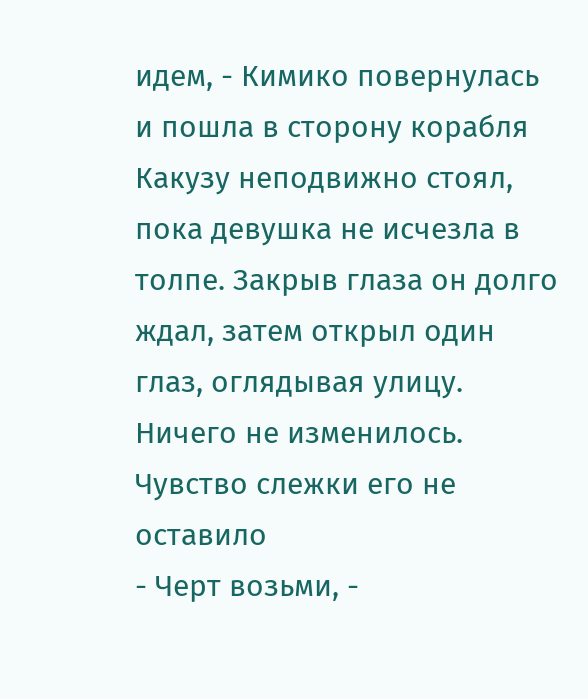идем, - Кимико повернулась и пошла в сторону корабля
Какузу неподвижно стоял, пока девушка не исчезла в толпе. Закрыв глаза он долго ждал, затем открыл один глаз, оглядывая улицу. Ничего не изменилось. Чувство слежки его не оставило
- Черт возьми, -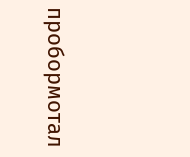пробормотал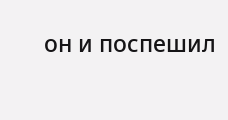он и поспешил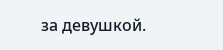за девушкой.